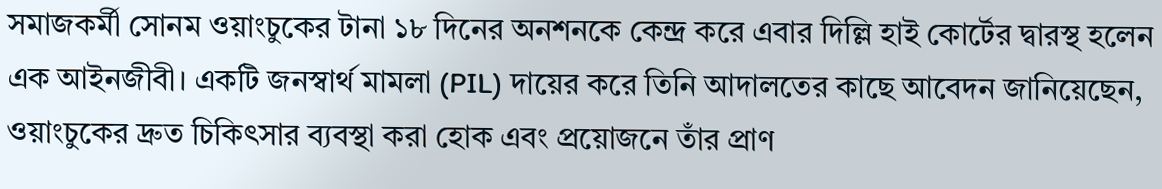সমাজকর্মী সোনম ওয়াংচুকের টানা ১৮ দিনের অনশনকে কেন্দ্র করে এবার দিল্লি হাই কোর্টের দ্বারস্থ হলেন এক আইনজীবী। একটি জনস্বার্থ মামলা (PIL) দায়ের করে তিনি আদালতের কাছে আবেদন জানিয়েছেন, ওয়াংচুকের দ্রুত চিকিৎসার ব্যবস্থা করা হোক এবং প্রয়োজনে তাঁর প্রাণ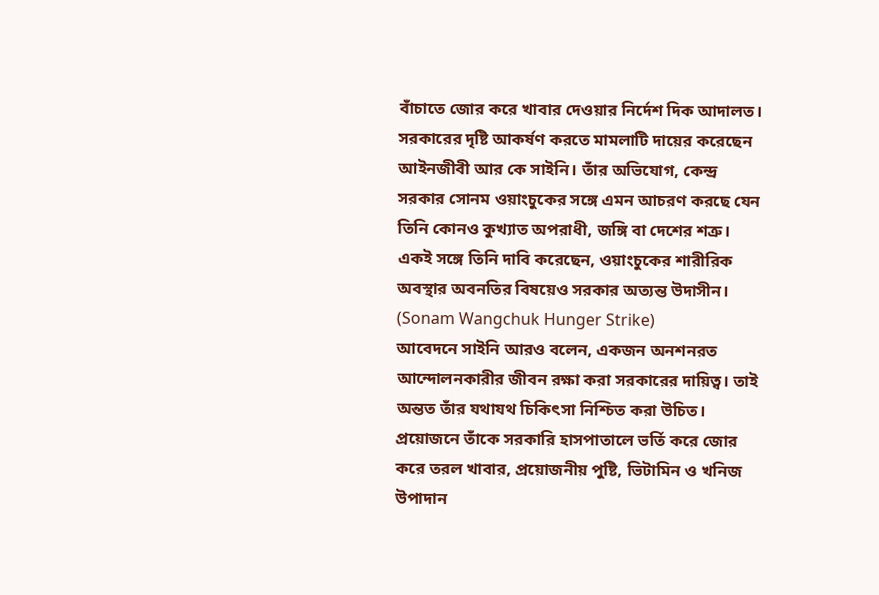বাঁচাতে জোর করে খাবার দেওয়ার নির্দেশ দিক আদালত।
সরকারের দৃষ্টি আকর্ষণ করতে মামলাটি দায়ের করেছেন আইনজীবী আর কে সাইনি। তাঁর অভিযোগ, কেন্দ্র সরকার সোনম ওয়াংচুকের সঙ্গে এমন আচরণ করছে যেন তিনি কোনও কুখ্যাত অপরাধী, জঙ্গি বা দেশের শত্রু। একই সঙ্গে তিনি দাবি করেছেন, ওয়াংচুকের শারীরিক অবস্থার অবনতির বিষয়েও সরকার অত্যন্ত উদাসীন। (Sonam Wangchuk Hunger Strike)
আবেদনে সাইনি আরও বলেন, একজন অনশনরত আন্দোলনকারীর জীবন রক্ষা করা সরকারের দায়িত্ব। তাই অন্তত তাঁর যথাযথ চিকিৎসা নিশ্চিত করা উচিত। প্রয়োজনে তাঁকে সরকারি হাসপাতালে ভর্তি করে জোর করে তরল খাবার, প্রয়োজনীয় পুষ্টি, ভিটামিন ও খনিজ উপাদান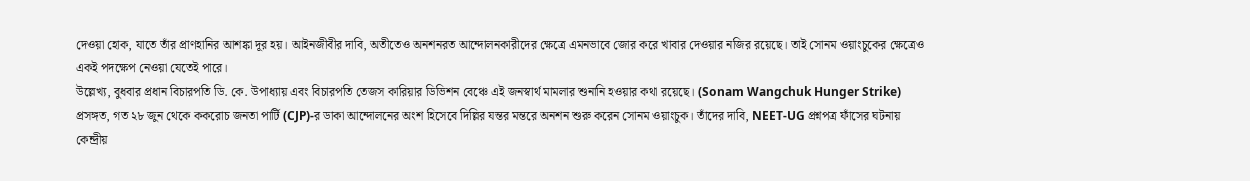দেওয়া হোক, যাতে তাঁর প্রাণহানির আশঙ্কা দূর হয়। আইনজীবীর দাবি, অতীতেও অনশনরত আন্দোলনকারীদের ক্ষেত্রে এমনভাবে জোর করে খাবার দেওয়ার নজির রয়েছে। তাই সোনম ওয়াংচুকের ক্ষেত্রেও একই পদক্ষেপ নেওয়া যেতেই পারে।
উল্লেখ্য, বুধবার প্রধান বিচারপতি ডি. কে. উপাধ্যায় এবং বিচারপতি তেজস কারিয়ার ডিভিশন বেঞ্চে এই জনস্বার্থ মামলার শুনানি হওয়ার কথা রয়েছে। (Sonam Wangchuk Hunger Strike)
প্রসঙ্গত, গত ২৮ জুন থেকে ককরোচ জনতা পার্টি (CJP)-র ডাকা আন্দোলনের অংশ হিসেবে দিল্লির যন্তর মন্তরে অনশন শুরু করেন সোনম ওয়াংচুক। তাঁদের দাবি, NEET-UG প্রশ্নপত্র ফাঁসের ঘটনায় কেন্দ্রীয়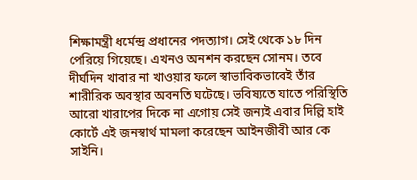শিক্ষামন্ত্রী ধর্মেন্দ্র প্রধানের পদত্যাগ। সেই থেকে ১৮ দিন পেরিয়ে গিয়েছে। এখনও অনশন করছেন সোনম। তবে দীর্ঘদিন খাবার না খাওয়ার ফলে স্বাভাবিকভাবেই তাঁর শারীরিক অবস্থার অবনতি ঘটেছে। ভবিষ্যতে যাতে পরিস্থিতি আরো খারাপের দিকে না এগোয় সেই জন্যই এবার দিল্লি হাই কোর্টে এই জনস্বার্থ মামলা করেছেন আইনজীবী আর কে সাইনি।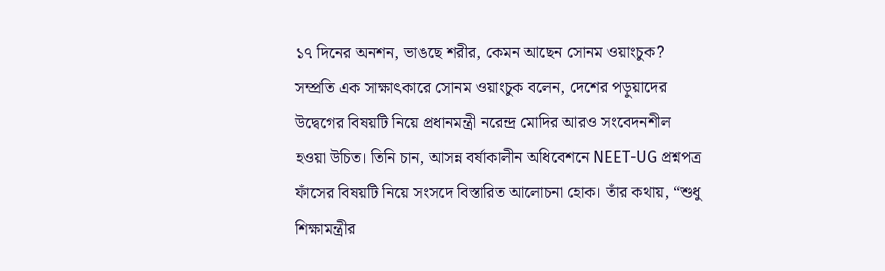১৭ দিনের অনশন, ভাঙছে শরীর, কেমন আছেন সোনম ওয়াংচুক?
সম্প্রতি এক সাক্ষাৎকারে সোনম ওয়াংচুক বলেন, দেশের পড়ুয়াদের উদ্বেগের বিষয়টি নিয়ে প্রধানমন্ত্রী নরেন্দ্র মোদির আরও সংবেদনশীল হওয়া উচিত। তিনি চান, আসন্ন বর্ষাকালীন অধিবেশনে NEET-UG প্রশ্নপত্র ফাঁসের বিষয়টি নিয়ে সংসদে বিস্তারিত আলোচনা হোক। তাঁর কথায়, “শুধু শিক্ষামন্ত্রীর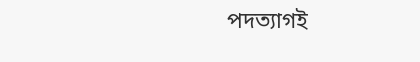পদত্যাগই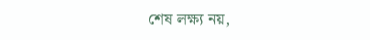শেষ লক্ষ্য নয়,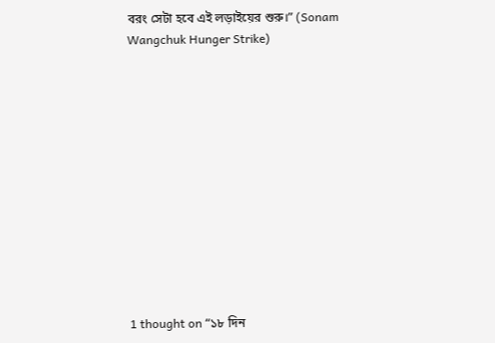বরং সেটা হবে এই লড়াইয়ের শুরু।” (Sonam Wangchuk Hunger Strike)












1 thought on “১৮ দিন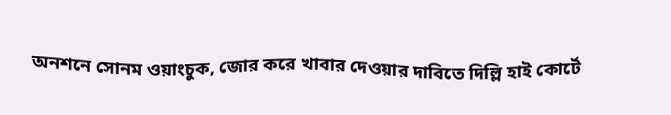অনশনে সোনম ওয়াংচুক, জোর করে খাবার দেওয়ার দাবিতে দিল্লি হাই কোর্টে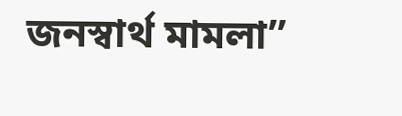জনস্বার্থ মামলা”